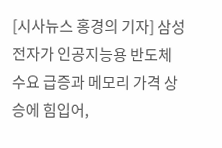[시사뉴스 홍경의 기자] 삼성전자가 인공지능용 반도체 수요 급증과 메모리 가격 상승에 힘입어,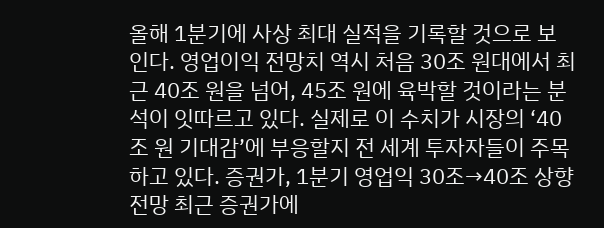올해 1분기에 사상 최대 실적을 기록할 것으로 보인다. 영업이익 전망치 역시 처음 30조 원대에서 최근 40조 원을 넘어, 45조 원에 육박할 것이라는 분석이 잇따르고 있다. 실제로 이 수치가 시장의 ‘40조 원 기대감’에 부응할지 전 세계 투자자들이 주목하고 있다. 증권가, 1분기 영업익 30조→40조 상향 전망 최근 증권가에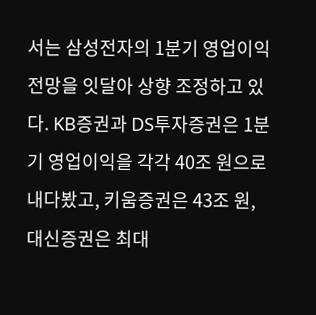서는 삼성전자의 1분기 영업이익 전망을 잇달아 상향 조정하고 있다. KB증권과 DS투자증권은 1분기 영업이익을 각각 40조 원으로 내다봤고, 키움증권은 43조 원, 대신증권은 최대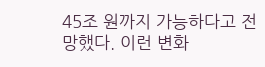45조 원까지 가능하다고 전망했다. 이런 변화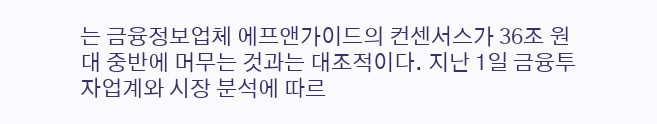는 금융정보업체 에프앤가이드의 컨센서스가 36조 원대 중반에 머무는 것과는 대조적이다. 지난 1일 금융투자업계와 시장 분석에 따르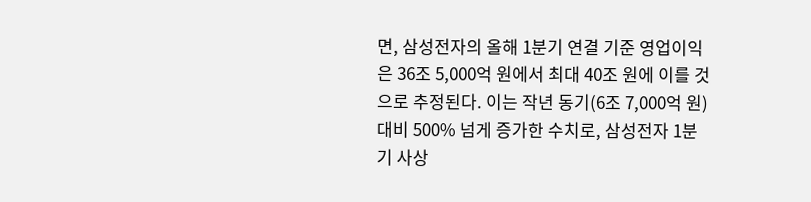면, 삼성전자의 올해 1분기 연결 기준 영업이익은 36조 5,000억 원에서 최대 40조 원에 이를 것으로 추정된다. 이는 작년 동기(6조 7,000억 원) 대비 500% 넘게 증가한 수치로, 삼성전자 1분기 사상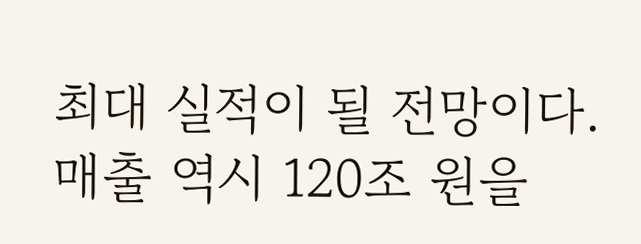최대 실적이 될 전망이다. 매출 역시 120조 원을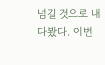넘길 것으로 내다봤다. 이번